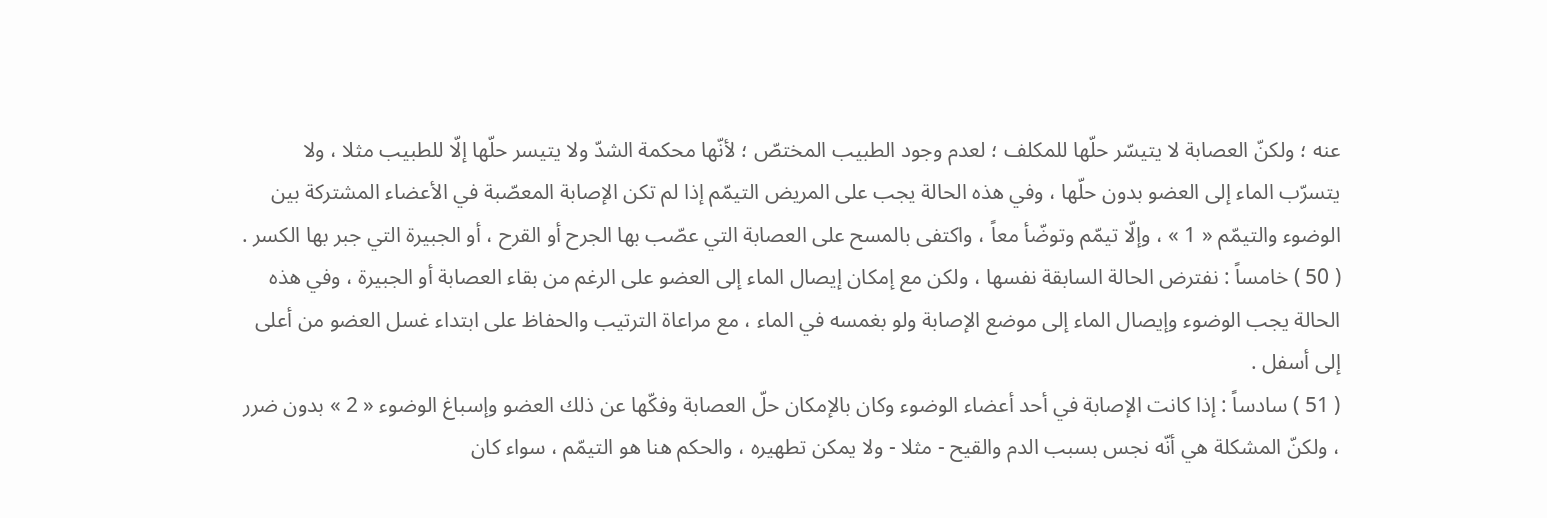عنه ؛ ولكنّ العصابة لا يتيسّر حلّها للمكلف ؛ لعدم وجود الطبيب المختصّ ؛ لأنّها محكمة الشدّ ولا يتيسر حلّها إلّا للطبيب مثلا ، ولا يتسرّب الماء إلى العضو بدون حلّها ، وفي هذه الحالة يجب على المريض التيمّم إذا لم تكن الإصابة المعصّبة في الأعضاء المشتركة بين الوضوء والتيمّم « 1 » ، وإلّا تيمّم وتوضّأ معاً ، واكتفى بالمسح على العصابة التي عصّب بها الجرح أو القرح ، أو الجبيرة التي جبر بها الكسر .
( 50 ) خامساً : نفترض الحالة السابقة نفسها ، ولكن مع إمكان إيصال الماء إلى العضو على الرغم من بقاء العصابة أو الجبيرة ، وفي هذه الحالة يجب الوضوء وإيصال الماء إلى موضع الإصابة ولو بغمسه في الماء ، مع مراعاة الترتيب والحفاظ على ابتداء غسل العضو من أعلى إلى أسفل .
( 51 ) سادساً : إذا كانت الإصابة في أحد أعضاء الوضوء وكان بالإمكان حلّ العصابة وفكّها عن ذلك العضو وإسباغ الوضوء « 2 » بدون ضرر ، ولكنّ المشكلة هي أنّه نجس بسبب الدم والقيح - مثلا - ولا يمكن تطهيره ، والحكم هنا هو التيمّم ، سواء كان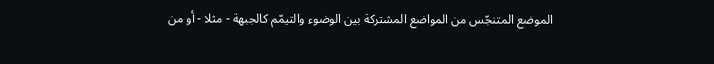الموضع المتنجّس من المواضع المشتركة بين الوضوء والتيمّم كالجبهة - مثلا - أو من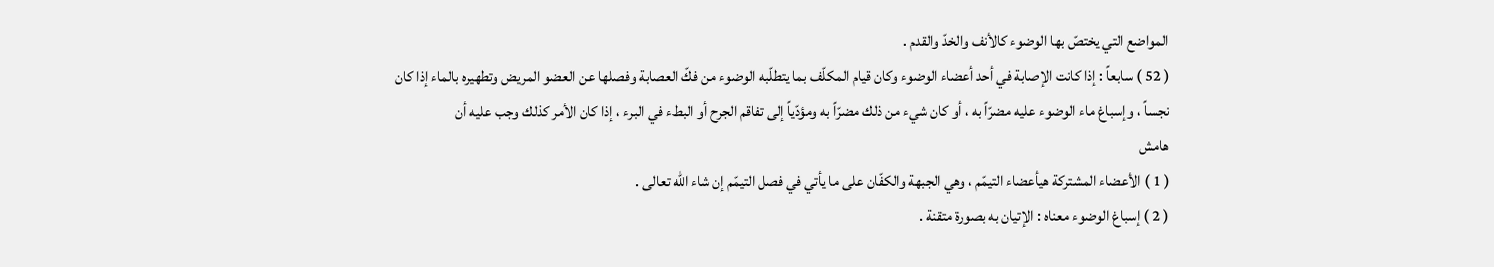المواضع التي يختصّ بها الوضوء كالأنف والخدّ والقدم .
( 52 ) سابعاً : إذا كانت الإصابة في أحد أعضاء الوضوء وكان قيام المكلّف بما يتطلّبه الوضوء من فكّ العصابة وفصلها عن العضو المريض وتطهيره بالماء إذا كان نجساً ، وإسباغ ماء الوضوء عليه مضرّاً به ، أو كان شيء من ذلك مضرّاً به ومؤدّياً إلى تفاقم الجرح أو البطء في البرء ، إذا كان الأمر كذلك وجب عليه أن
هامش
( 1 ) الأعضاء المشتركة هيأعضاء التيمّم ، وهي الجبهة والكفّان على ما يأتي في فصل التيمّم إن شاء الله تعالى .
( 2 ) إسباغ الوضوء معناه : الإتيان به بصورة متقنة .